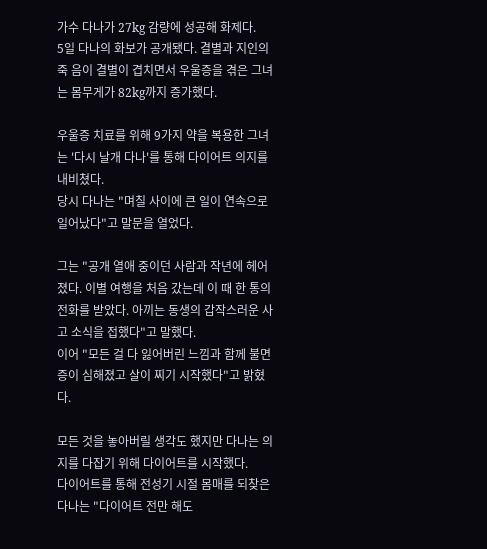가수 다나가 27kg 감량에 성공해 화제다.
5일 다나의 화보가 공개됐다. 결별과 지인의 죽 음이 결별이 겹치면서 우울증을 겪은 그녀는 몸무게가 82kg까지 증가했다.

우울증 치료를 위해 9가지 약을 복용한 그녀는 '다시 날개 다나'를 통해 다이어트 의지를 내비쳤다.
당시 다나는 "며칠 사이에 큰 일이 연속으로 일어났다"고 말문을 열었다.

그는 "공개 열애 중이던 사람과 작년에 헤어졌다. 이별 여행을 처음 갔는데 이 때 한 통의 전화를 받았다. 아끼는 동생의 갑작스러운 사고 소식을 접했다"고 말했다.
이어 "모든 걸 다 잃어버린 느낌과 함께 불면증이 심해졌고 살이 찌기 시작했다"고 밝혔다.

모든 것을 놓아버릴 생각도 했지만 다나는 의지를 다잡기 위해 다이어트를 시작했다.
다이어트를 통해 전성기 시절 몸매를 되찾은 다나는 "다이어트 전만 해도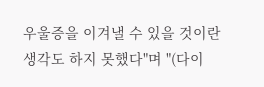우울증을 이겨낼 수 있을 것이란 생각도 하지 못했다"며 "(다이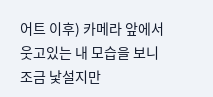어트 이후) 카메라 앞에서 웃고있는 내 모습을 보니 조금 낯설지만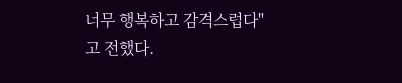너무 행복하고 감격스럽다"고 전했다.